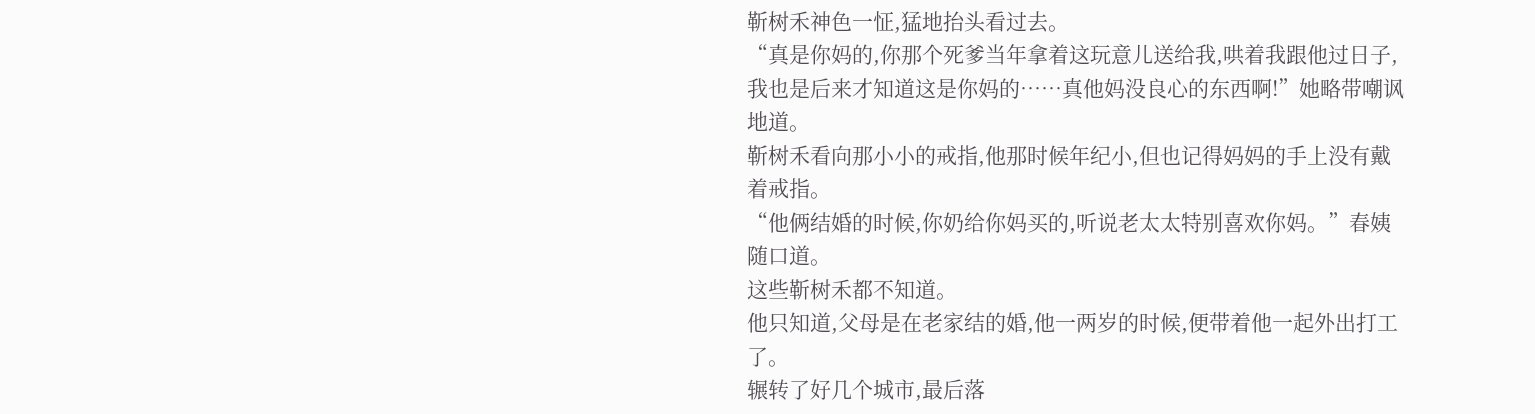靳树禾神色一怔,猛地抬头看过去。
“真是你妈的,你那个死爹当年拿着这玩意儿送给我,哄着我跟他过日子,我也是后来才知道这是你妈的……真他妈没良心的东西啊!”她略带嘲讽地道。
靳树禾看向那小小的戒指,他那时候年纪小,但也记得妈妈的手上没有戴着戒指。
“他俩结婚的时候,你奶给你妈买的,听说老太太特别喜欢你妈。”春姨随口道。
这些靳树禾都不知道。
他只知道,父母是在老家结的婚,他一两岁的时候,便带着他一起外出打工了。
辗转了好几个城市,最后落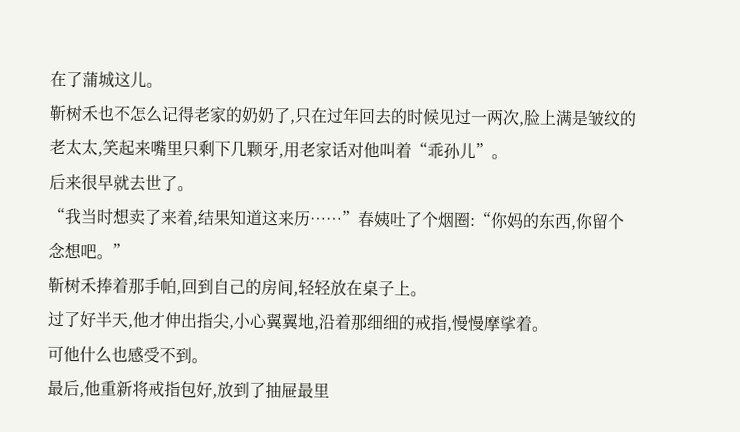在了蒲城这儿。
靳树禾也不怎么记得老家的奶奶了,只在过年回去的时候见过一两次,脸上满是皱纹的老太太,笑起来嘴里只剩下几颗牙,用老家话对他叫着“乖孙儿”。
后来很早就去世了。
“我当时想卖了来着,结果知道这来历……”春姨吐了个烟圈:“你妈的东西,你留个念想吧。”
靳树禾捧着那手帕,回到自己的房间,轻轻放在桌子上。
过了好半天,他才伸出指尖,小心翼翼地,沿着那细细的戒指,慢慢摩挲着。
可他什么也感受不到。
最后,他重新将戒指包好,放到了抽屉最里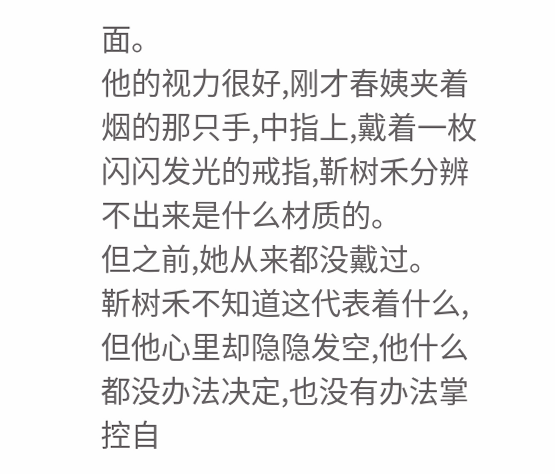面。
他的视力很好,刚才春姨夹着烟的那只手,中指上,戴着一枚闪闪发光的戒指,靳树禾分辨不出来是什么材质的。
但之前,她从来都没戴过。
靳树禾不知道这代表着什么,但他心里却隐隐发空,他什么都没办法决定,也没有办法掌控自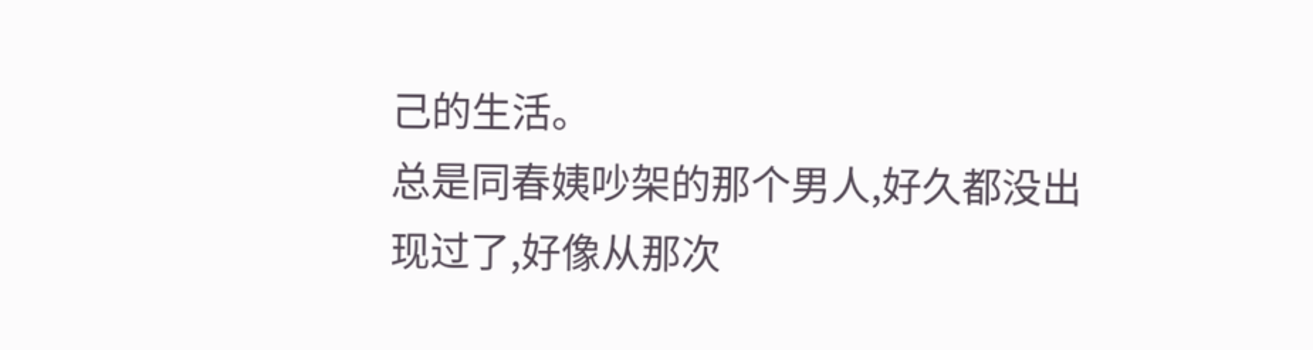己的生活。
总是同春姨吵架的那个男人,好久都没出现过了,好像从那次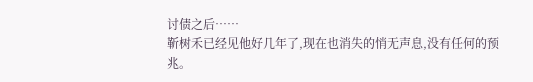讨债之后……
靳树禾已经见他好几年了,现在也消失的悄无声息,没有任何的预兆。